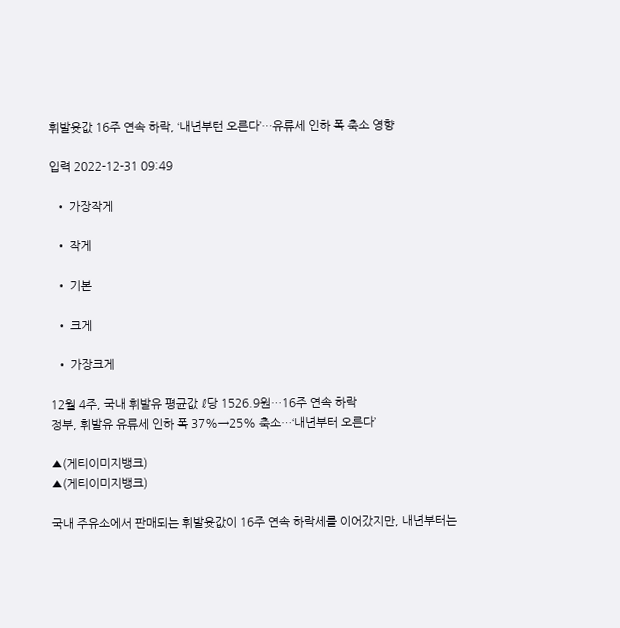휘발윳값 16주 연속 하락, ‘내년부턴 오른다’…유류세 인하 폭 축소 영향

입력 2022-12-31 09:49

  • 가장작게

  • 작게

  • 기본

  • 크게

  • 가장크게

12월 4주, 국내 휘발유 평균값 ℓ당 1526.9원…16주 연속 하락
정부, 휘발유 유류세 인하 폭 37%→25% 축소…‘내년부터 오른다’

▲(게티이미지뱅크)
▲(게티이미지뱅크)

국내 주유소에서 판매되는 휘발윳값이 16주 연속 하락세를 이어갔지만, 내년부터는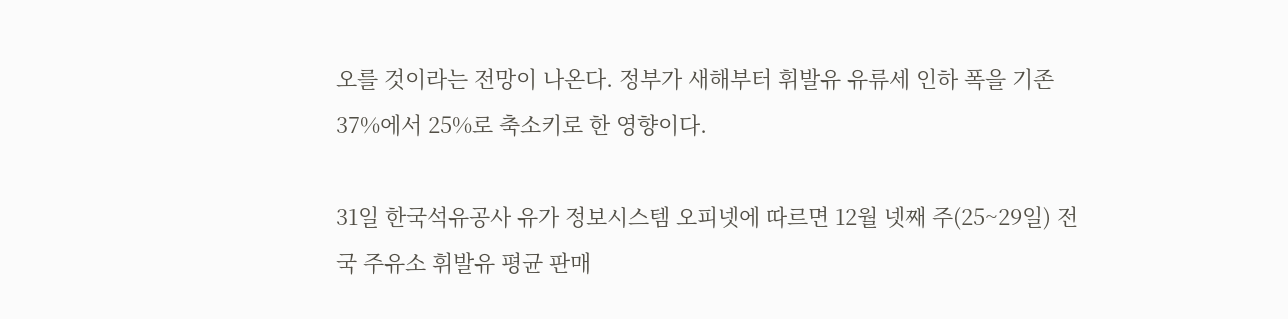오를 것이라는 전망이 나온다. 정부가 새해부터 휘발유 유류세 인하 폭을 기존 37%에서 25%로 축소키로 한 영향이다.

31일 한국석유공사 유가 정보시스템 오피넷에 따르면 12월 넷째 주(25~29일) 전국 주유소 휘발유 평균 판매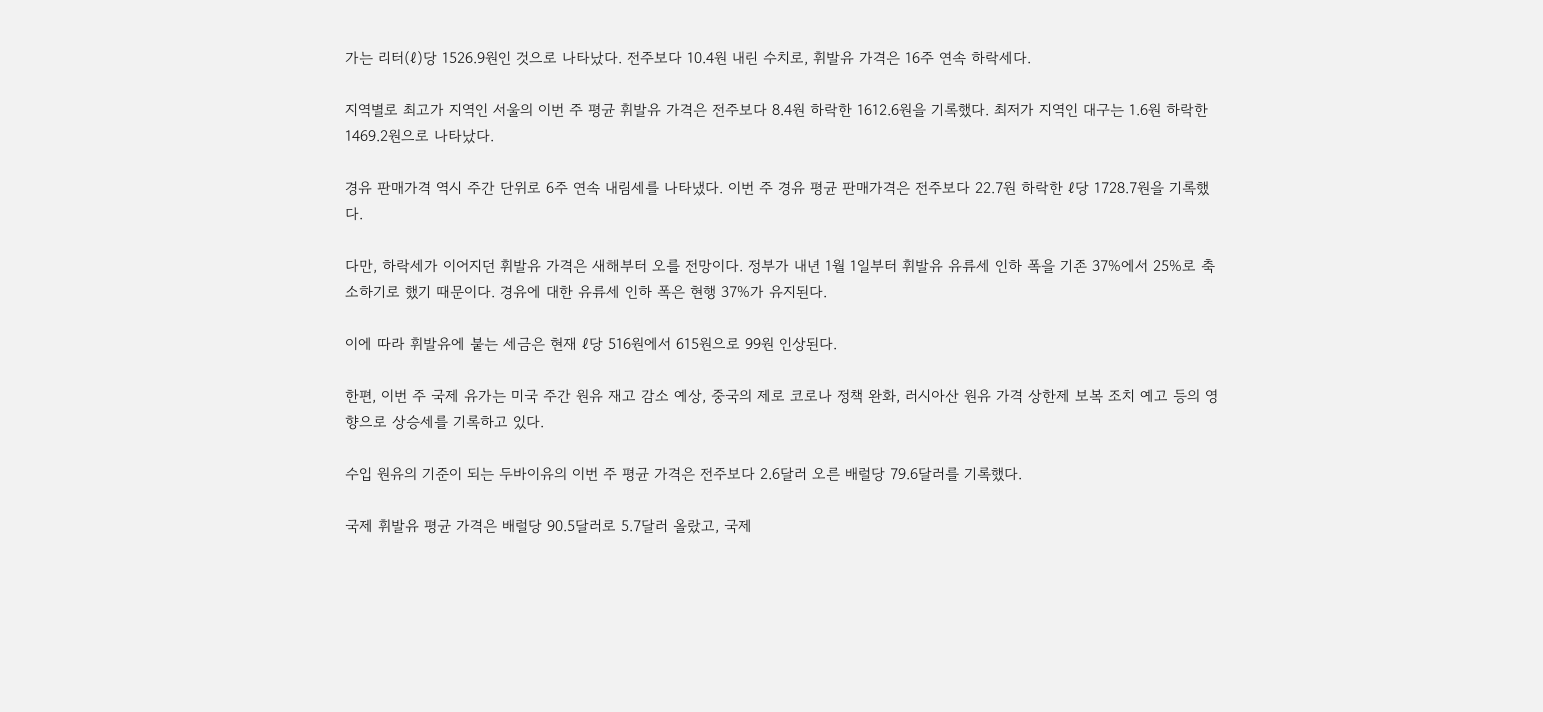가는 리터(ℓ)당 1526.9원인 것으로 나타났다. 전주보다 10.4원 내린 수치로, 휘발유 가격은 16주 연속 하락세다.

지역별로 최고가 지역인 서울의 이번 주 평균 휘발유 가격은 전주보다 8.4원 하락한 1612.6원을 기록했다. 최저가 지역인 대구는 1.6원 하락한 1469.2원으로 나타났다.

경유 판매가격 역시 주간 단위로 6주 연속 내림세를 나타냈다. 이번 주 경유 평균 판매가격은 전주보다 22.7원 하락한 ℓ당 1728.7원을 기록했다.

다만, 하락세가 이어지던 휘발유 가격은 새해부터 오를 전망이다. 정부가 내년 1월 1일부터 휘발유 유류세 인하 폭을 기존 37%에서 25%로 축소하기로 했기 때문이다. 경유에 대한 유류세 인하 폭은 현행 37%가 유지된다.

이에 따라 휘발유에 붙는 세금은 현재 ℓ당 516원에서 615원으로 99원 인상된다.

한편, 이번 주 국제 유가는 미국 주간 원유 재고 감소 예상, 중국의 제로 코로나 정책 완화, 러시아산 원유 가격 상한제 보복 조치 예고 등의 영향으로 상승세를 기록하고 있다.

수입 원유의 기준이 되는 두바이유의 이번 주 평균 가격은 전주보다 2.6달러 오른 배럴당 79.6달러를 기록했다.

국제 휘발유 평균 가격은 배럴당 90.5달러로 5.7달러 올랐고, 국제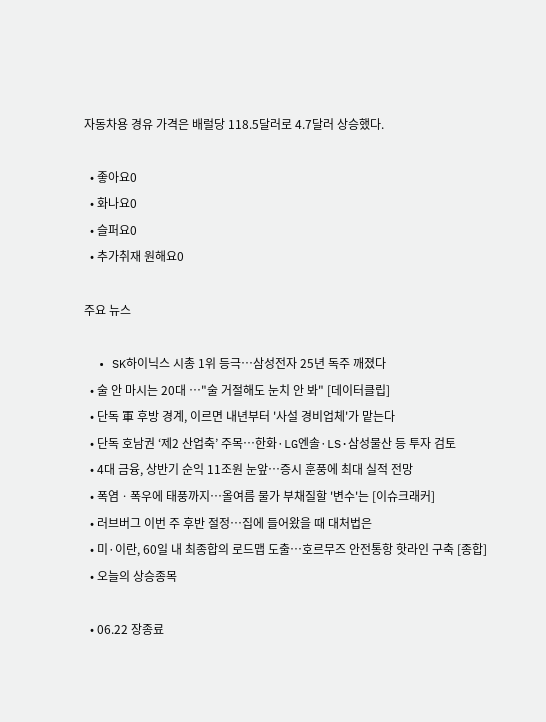자동차용 경유 가격은 배럴당 118.5달러로 4.7달러 상승했다.

  • 좋아요0
  • 화나요0
  • 슬퍼요0
  • 추가취재 원해요0

주요 뉴스

  • SK하이닉스 시총 1위 등극…삼성전자 25년 독주 깨졌다
  • 술 안 마시는 20대 …"술 거절해도 눈치 안 봐" [데이터클립]
  • 단독 軍 후방 경계, 이르면 내년부터 '사설 경비업체'가 맡는다
  • 단독 호남권 ‘제2 산업축’ 주목…한화·LG엔솔·LS·삼성물산 등 투자 검토
  • 4대 금융, 상반기 순익 11조원 눈앞⋯증시 훈풍에 최대 실적 전망
  • 폭염ㆍ폭우에 태풍까지⋯올여름 물가 부채질할 '변수'는 [이슈크래커]
  • 러브버그 이번 주 후반 절정⋯집에 들어왔을 때 대처법은
  • 미·이란, 60일 내 최종합의 로드맵 도출…호르무즈 안전통항 핫라인 구축 [종합]
  • 오늘의 상승종목

  • 06.22 장종료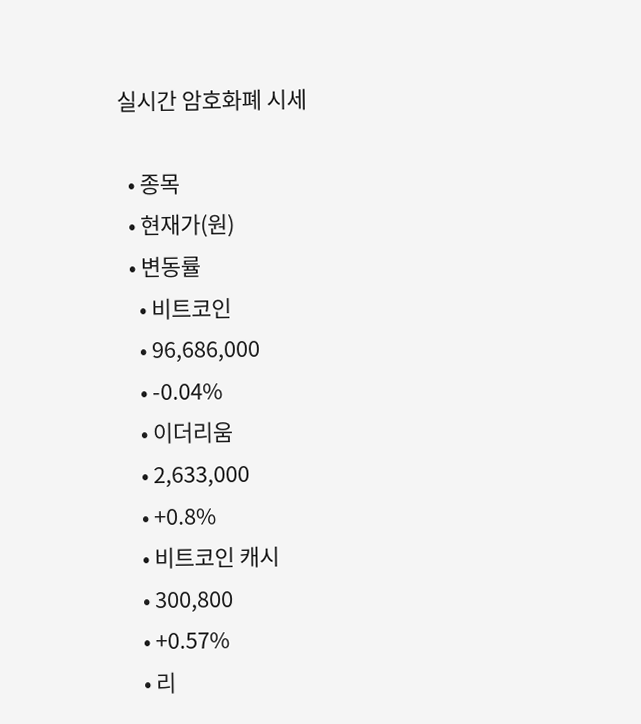실시간 암호화폐 시세

  • 종목
  • 현재가(원)
  • 변동률
    • 비트코인
    • 96,686,000
    • -0.04%
    • 이더리움
    • 2,633,000
    • +0.8%
    • 비트코인 캐시
    • 300,800
    • +0.57%
    • 리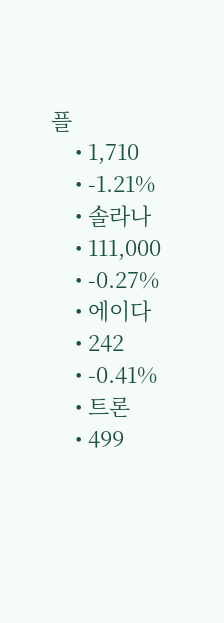플
    • 1,710
    • -1.21%
    • 솔라나
    • 111,000
    • -0.27%
    • 에이다
    • 242
    • -0.41%
    • 트론
    • 499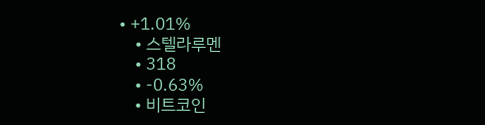• +1.01%
    • 스텔라루멘
    • 318
    • -0.63%
    • 비트코인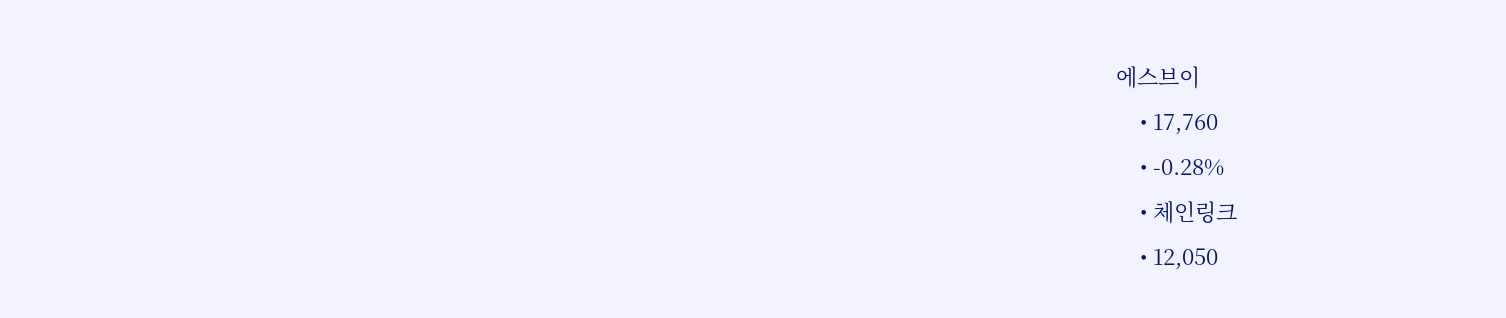에스브이
    • 17,760
    • -0.28%
    • 체인링크
    • 12,050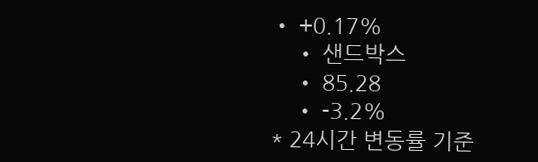• +0.17%
    • 샌드박스
    • 85.28
    • -3.2%
* 24시간 변동률 기준